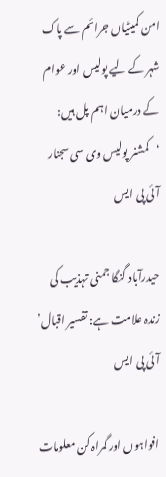امن کمیٹیاں جرائم سے پاک شہر کے لیے پولیس اور عوام کے درمیان اہم پل ہیں: ‘کمشنر پولیس وی سی سجنار آئی پی ایس

حیدرآباد گنگا جمنی تہذیب کی زندہ علامت ہے: تفسیر اقبال’ آئی پی ایس

افواہوں اور گمراہ کن معلومات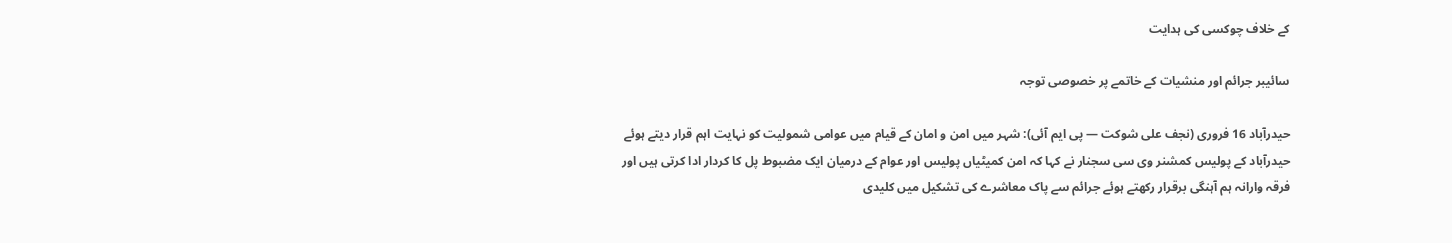کے خلاف چوکسی کی ہدایت

سائیبر جرائم اور منشیات کے خاتمے پر خصوصی توجہ

حیدرآباد 16 فروری (نجف علی شوکت — پی ایم آئی): شہر میں امن و امان کے قیام میں عوامی شمولیت کو نہایت اہم قرار دیتے ہوئے حیدرآباد کے پولیس کمشنر وی سی سجنار نے کہا کہ امن کمیٹیاں پولیس اور عوام کے درمیان ایک مضبوط پل کا کردار ادا کرتی ہیں اور فرقہ وارانہ ہم آہنگی برقرار رکھتے ہوئے جرائم سے پاک معاشرے کی تشکیل میں کلیدی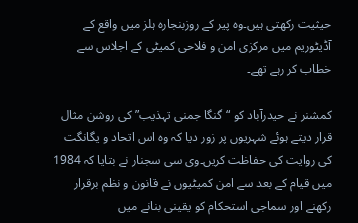حیثیت رکھتی ہیں۔وہ پیر کے روزبنجارہ ہلز میں واقع کے آڈیٹوریم میں مرکزی امن و فلاحی کمیٹی کے اجلاس سے خطاب کر رہے تھے۔

کمشنر نے حیدرآباد کو “گنگا جمنی تہذیب” کی روشن مثال قرار دیتے ہوئے شہریوں پر زور دیا کہ وہ اس اتحاد و یگانگت کی روایت کی حفاظت کریں۔وی سی سجنار نے بتایا کہ 1984 میں قیام کے بعد سے امن کمیٹیوں نے قانون و نظم برقرار رکھنے اور سماجی استحکام کو یقینی بنانے میں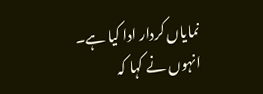نمایاں کردار ادا کیا ہے۔ انہوں نے کہا کہ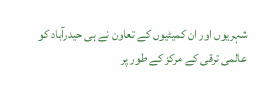شہریوں اور ان کمیٹیوں کے تعاون نے ہی حیدرآباد کو عالمی ترقی کے مرکز کے طور پر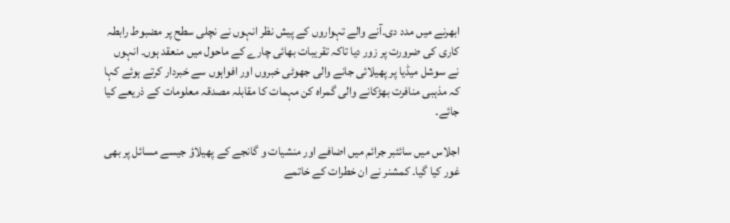ابھرنے میں مدد دی۔آنے والے تہواروں کے پیش نظر انہوں نے نچلی سطح پر مضبوط رابطہ کاری کی ضرورت پر زور دیا تاکہ تقریبات بھائی چارے کے ماحول میں منعقد ہوں۔ انہوں نے سوشل میڈیا پر پھیلائی جانے والی جھوٹی خبروں اور افواہوں سے خبردار کرتے ہوئے کہا کہ مذہبی منافرت بھڑکانے والی گمراہ کن مہمات کا مقابلہ مصدقہ معلومات کے ذریعے کیا جائے۔

اجلاس میں سائئبر جرائم میں اضافے اور منشیات و گانجے کے پھیلاؤ جیسے مسائل پر بھی غور کیا گیا۔ کمشنر نے ان خطرات کے خاتمے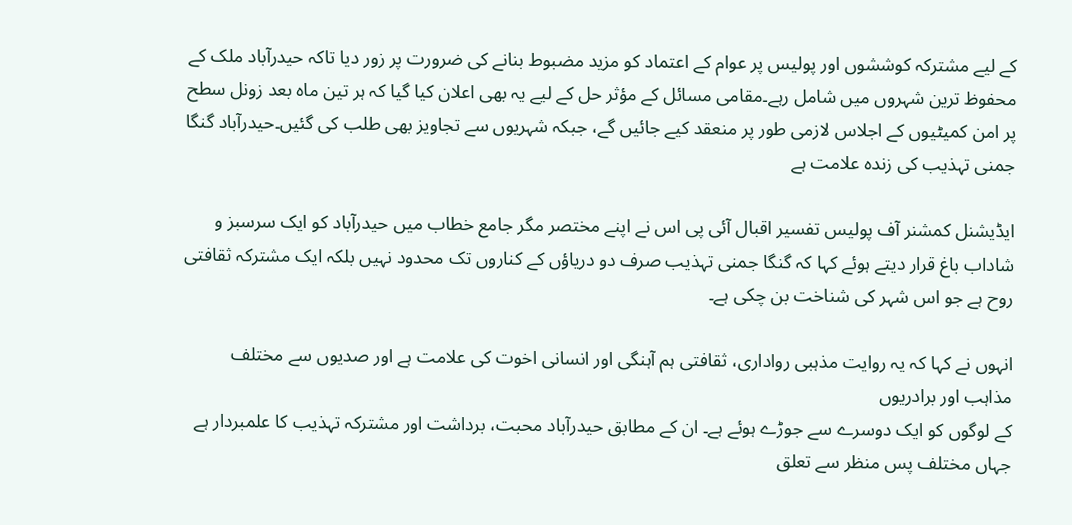کے لیے مشترکہ کوششوں اور پولیس پر عوام کے اعتماد کو مزید مضبوط بنانے کی ضرورت پر زور دیا تاکہ حیدرآباد ملک کے محفوظ ترین شہروں میں شامل رہے۔مقامی مسائل کے مؤثر حل کے لیے یہ بھی اعلان کیا گیا کہ ہر تین ماہ بعد زونل سطح پر امن کمیٹیوں کے اجلاس لازمی طور پر منعقد کیے جائیں گے، جبکہ شہریوں سے تجاویز بھی طلب کی گئیں۔حیدرآباد گنگا جمنی تہذیب کی زندہ علامت ہے

ایڈیشنل کمشنر آف پولیس تفسیر اقبال آئی پی اس نے اپنے مختصر مگر جامع خطاب میں حیدرآباد کو ایک سرسبز و شاداب باغ قرار دیتے ہوئے کہا کہ گنگا جمنی تہذیب صرف دو دریاؤں کے کناروں تک محدود نہیں بلکہ ایک مشترکہ ثقافتی روح ہے جو اس شہر کی شناخت بن چکی ہے۔

انہوں نے کہا کہ یہ روایت مذہبی رواداری، ثقافتی ہم آہنگی اور انسانی اخوت کی علامت ہے اور صدیوں سے مختلف مذاہب اور برادریوں
کے لوگوں کو ایک دوسرے سے جوڑے ہوئے ہے۔ ان کے مطابق حیدرآباد محبت، برداشت اور مشترکہ تہذیب کا علمبردار ہے جہاں مختلف پس منظر سے تعلق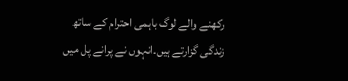رکھنے والے لوگ باہمی احترام کے ساتھ زندگی گزارتے ہیں۔انہوں نے پرانے پل میں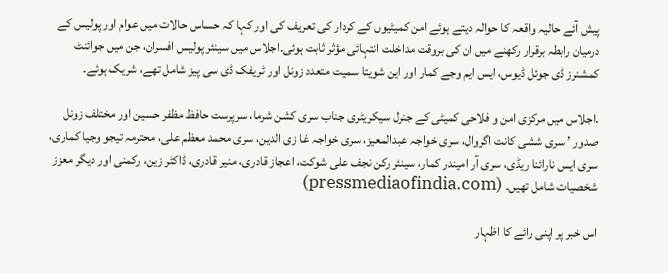پیش آئے حالیہ واقعہ کا حوالہ دیتے ہوئے امن کمیٹیوں کے کردار کی تعریف کی اور کہا کہ حساس حالات میں عوام اور پولیس کے درمیان رابطہ برقرار رکھنے میں ان کی بروقت مداخلت انتہائی مؤثر ثابت ہوئی۔اجلاس میں سینئر پولیس افسران، جن میں جوائنٹ کمشنرز ڈی جوئل ڈیوس، ایس ایم وجے کمار اور این شویتا سمیت متعدد زونل اور ٹریفک ڈی سی پیز شامل تھے، شریک ہوئے۔

.اجلاس میں مرکزی امن و فلاحی کمیٹی کے جنرل سیکریٹری جناب سری کشن شرما، سرپرست حافظ مظفر حسین اور مختلف زونل صدور ’ سری ششی کانت اگروال، سری خواجہ عبدالمعیز، سری خواجہ غا زی الدین، سری محمد معظم علی، محترمہ تیجو وجیا کماری، سری ایس نارائنا ریڈی، سری آر امیندر کمار، سینئر رکن نجف علی شوکت، اعجاز قادری، منیر قادری، ڈاکٹر زین، رکمنی اور دیگر معزز شخصیات شامل تھیں۔ (pressmediaofindia.com)

اس خبر پر اپنی رائے کا اظہار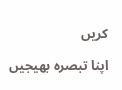کریں

اپنا تبصرہ بھیجیں